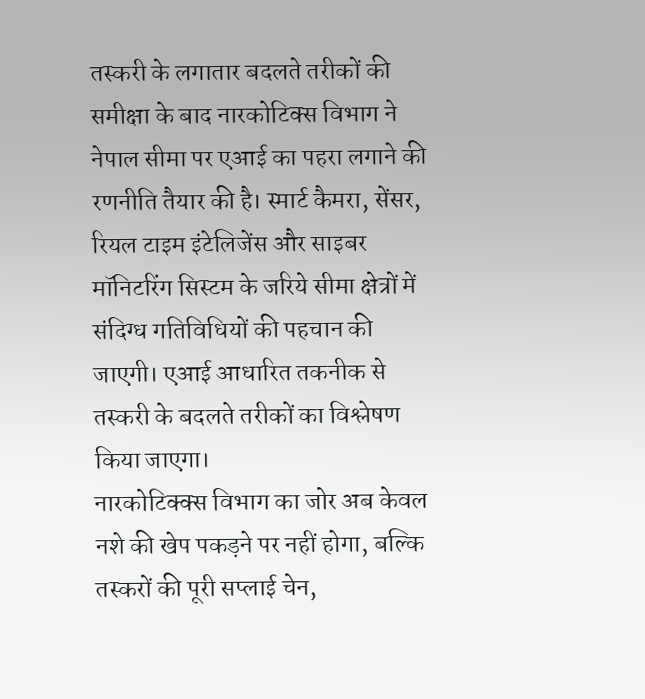तस्करी के लगातार बदलते तरीकों की समीक्षा के बाद नारकोटिक्स विभाग ने नेपाल सीमा पर एआई का पहरा लगाने की रणनीति तैयार की है। स्मार्ट कैमरा, सेंसर, रियल टाइम इंटेलिजेंस और साइबर मॉनिटरिंग सिस्टम के जरिये सीमा क्षेत्रों में संदिग्ध गतिविधियों की पहचान की जाएगी। एआई आधारित तकनीक से तस्करी के बदलते तरीकों का विश्लेषण किया जाएगा।
नारकोटिक्क्स विभाग का जोर अब केवल नशे की खेप पकड़ने पर नहीं होगा, बल्कि तस्करों की पूरी सप्लाई चेन,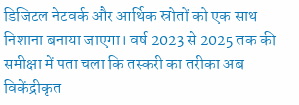डिजिटल नेटवर्क और आर्थिक स्रोतों को एक साथ निशाना बनाया जाएगा। वर्ष 2023 से 2025 तक की समीक्षा में पता चला कि तस्करी का तरीका अब विकेंद्रीकृत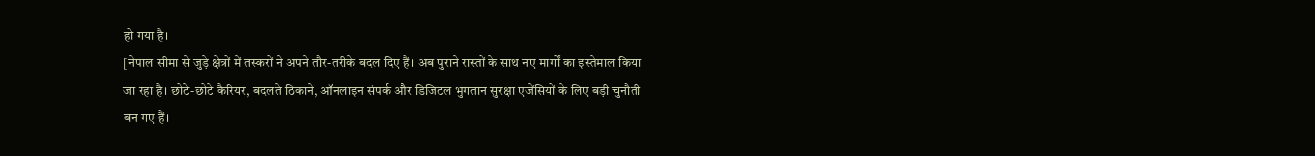हो गया है।
[नेपाल सीमा से जुड़े क्षेत्रों में तस्करों ने अपने तौर-तरीके बदल दिए हैं। अब पुराने रास्तों के साथ नए मार्गों का इस्तेमाल किया जा रहा है। छोटे-छोटे कैरियर, बदलते ठिकाने, ऑनलाइन संपर्क और डिजिटल भुगतान सुरक्षा एजेंसियों के लिए बड़ी चुनौती बन गए हैं।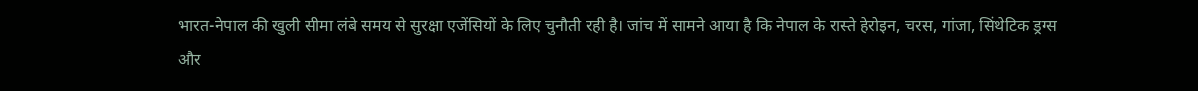भारत-नेपाल की खुली सीमा लंबे समय से सुरक्षा एजेंसियों के लिए चुनौती रही है। जांच में सामने आया है कि नेपाल के रास्ते हेरोइन, चरस, गांजा, सिंथेटिक ड्रग्स और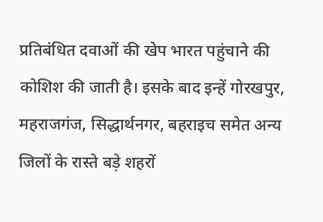प्रतिबंधित दवाओं की खेप भारत पहुंचाने की कोशिश की जाती है। इसके बाद इन्हें गोरखपुर, महराजगंज, सिद्धार्थनगर, बहराइच समेत अन्य जिलों के रास्ते बड़े शहरों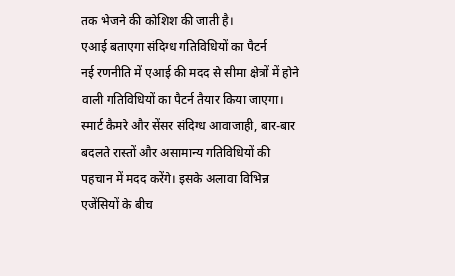तक भेजने की कोशिश की जाती है।
एआई बताएगा संदिग्ध गतिविधियों का पैटर्न
नई रणनीति में एआई की मदद से सीमा क्षेत्रों में होने वाली गतिविधियों का पैटर्न तैयार किया जाएगा। स्मार्ट कैमरे और सेंसर संदिग्ध आवाजाही, बार-बार बदलते रास्तों और असामान्य गतिविधियों की पहचान में मदद करेंगे। इसके अलावा विभिन्न एजेंसियों के बीच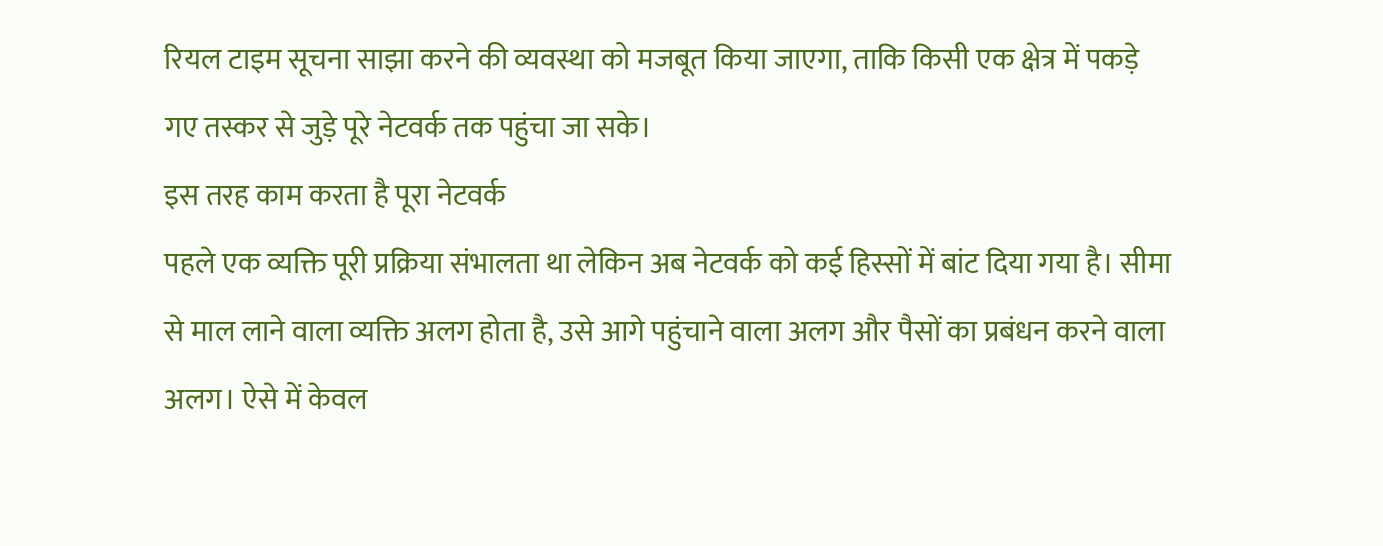रियल टाइम सूचना साझा करने की व्यवस्था को मजबूत किया जाएगा, ताकि किसी एक क्षेत्र में पकड़े गए तस्कर से जुड़े पूरे नेटवर्क तक पहुंचा जा सके।
इस तरह काम करता है पूरा नेटवर्क
पहले एक व्यक्ति पूरी प्रक्रिया संभालता था लेकिन अब नेटवर्क को कई हिस्सों में बांट दिया गया है। सीमा से माल लाने वाला व्यक्ति अलग होता है, उसे आगे पहुंचाने वाला अलग और पैसों का प्रबंधन करने वाला अलग। ऐसे में केवल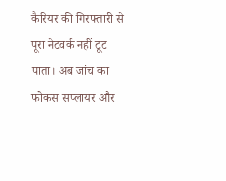कैरियर की गिरफ्तारी से पूरा नेटवर्क नहीं टूट पाता। अब जांच का फोकस सप्लायर और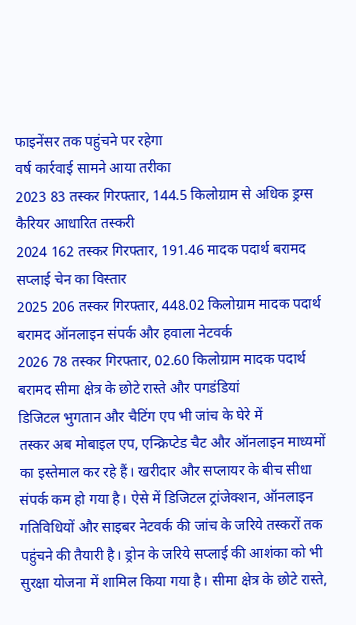फाइनेंसर तक पहुंचने पर रहेगा
वर्ष कार्रवाई सामने आया तरीका
2023 83 तस्कर गिरफ्तार, 144.5 किलोग्राम से अधिक ड्रग्स कैरियर आधारित तस्करी
2024 162 तस्कर गिरफ्तार, 191.46 मादक पदार्थ बरामद सप्लाई चेन का विस्तार
2025 206 तस्कर गिरफ्तार, 448.02 किलोग्राम मादक पदार्थ बरामद ऑनलाइन संपर्क और हवाला नेटवर्क
2026 78 तस्कर गिरफ्तार, 02.60 किलोग्राम मादक पदार्थ बरामद सीमा क्षेत्र के छोटे रास्ते और पगडंडियां
डिजिटल भुगतान और चैटिंग एप भी जांच के घेरे में
तस्कर अब मोबाइल एप, एन्क्रिप्टेड चैट और ऑनलाइन माध्यमों का इस्तेमाल कर रहे हैं। खरीदार और सप्लायर के बीच सीधा संपर्क कम हो गया है। ऐसे में डिजिटल ट्रांजेक्शन, ऑनलाइन गतिविधियों और साइबर नेटवर्क की जांच के जरिये तस्करों तक पहुंचने की तैयारी है। ड्रोन के जरिये सप्लाई की आशंका को भी सुरक्षा योजना में शामिल किया गया है। सीमा क्षेत्र के छोटे रास्ते,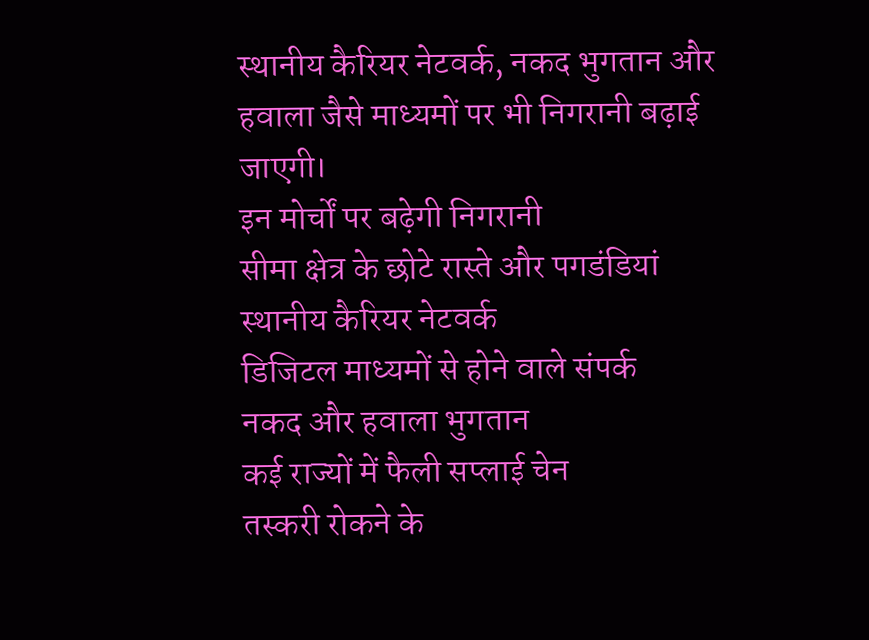स्थानीय कैरियर नेटवर्क, नकद भुगतान और हवाला जैसे माध्यमों पर भी निगरानी बढ़ाई जाएगी।
इन मोर्चों पर बढ़ेगी निगरानी
सीमा क्षेत्र के छोटे रास्ते और पगडंडियां
स्थानीय कैरियर नेटवर्क
डिजिटल माध्यमों से होने वाले संपर्क
नकद और हवाला भुगतान
कई राज्यों में फैली सप्लाई चेन
तस्करी रोकने के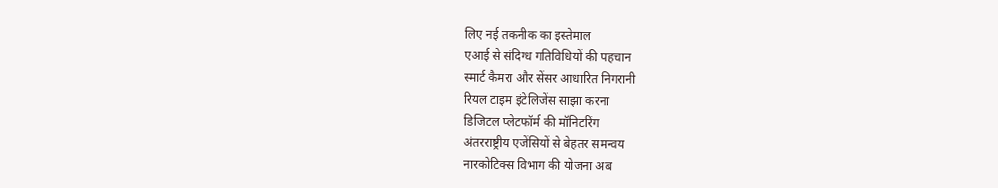लिए नई तकनीक का इस्तेमाल
एआई से संदिग्ध गतिविधियों की पहचान
स्मार्ट कैमरा और सेंसर आधारित निगरानी
रियल टाइम इंटेलिजेंस साझा करना
डिजिटल प्लेटफॉर्म की मॉनिटरिंग
अंतरराष्ट्रीय एजेंसियों से बेहतर समन्वय
नारकोटिक्स विभाग की योजना अब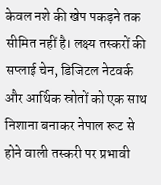केवल नशे की खेप पकड़ने तक सीमित नहीं है। लक्ष्य तस्करों की सप्लाई चेन, डिजिटल नेटवर्क और आर्थिक स्रोतों को एक साथ निशाना बनाकर नेपाल रूट से होने वाली तस्करी पर प्रभावी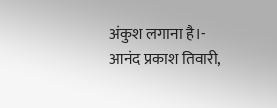अंकुश लगाना है।- आनंद प्रकाश तिवारी,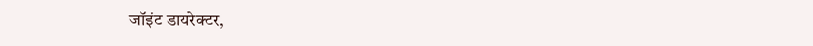जॉइंट डायरेक्टर,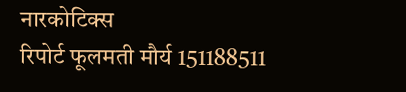नारकोटिक्स
रिपोर्ट फूलमती मौर्य 151188511